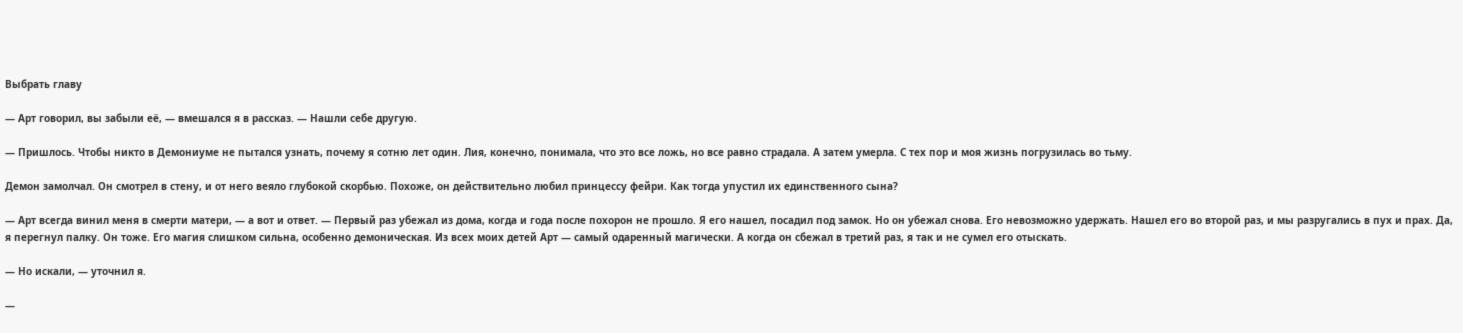Выбрать главу

— Арт говорил, вы забыли её, — вмешался я в рассказ. — Нашли себе другую.

— Пришлось. Чтобы никто в Демониуме не пытался узнать, почему я сотню лет один. Лия, конечно, понимала, что это все ложь, но все равно страдала. А затем умерла. С тех пор и моя жизнь погрузилась во тьму.

Демон замолчал. Он смотрел в стену, и от него веяло глубокой скорбью. Похоже, он действительно любил принцессу фейри. Как тогда упустил их единственного сына?

— Арт всегда винил меня в смерти матери, — а вот и ответ. — Первый раз убежал из дома, когда и года после похорон не прошло. Я его нашел, посадил под замок. Но он убежал снова. Его невозможно удержать. Нашел его во второй раз, и мы разругались в пух и прах. Да, я перегнул палку. Он тоже. Его магия слишком сильна, особенно демоническая. Из всех моих детей Арт — самый одаренный магически. А когда он сбежал в третий раз, я так и не сумел его отыскать.

— Но искали, — уточнил я.

—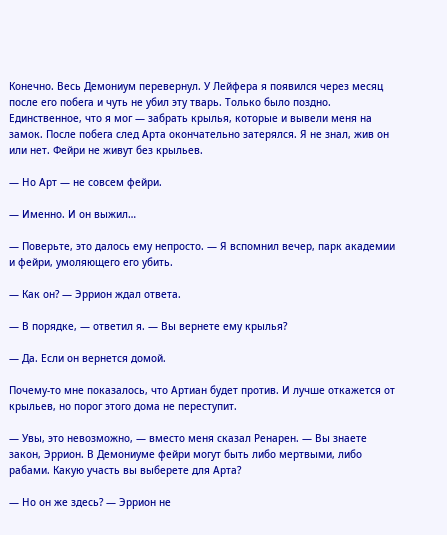Конечно. Весь Демониум перевернул. У Лейфера я появился через месяц после его побега и чуть не убил эту тварь. Только было поздно. Единственное, что я мог — забрать крылья, которые и вывели меня на замок. После побега след Арта окончательно затерялся. Я не знал, жив он или нет. Фейри не живут без крыльев.

— Но Арт — не совсем фейри.

— Именно. И он выжил…

— Поверьте, это далось ему непросто. — Я вспомнил вечер, парк академии и фейри, умоляющего его убить.

— Как он? — Эррион ждал ответа.

— В порядке, — ответил я. — Вы вернете ему крылья?

— Да. Если он вернется домой.

Почему-то мне показалось, что Артиан будет против. И лучше откажется от крыльев, но порог этого дома не переступит.

— Увы, это невозможно, — вместо меня сказал Ренарен. — Вы знаете закон, Эррион. В Демониуме фейри могут быть либо мертвыми, либо рабами. Какую участь вы выберете для Арта?

— Но он же здесь? — Эррион не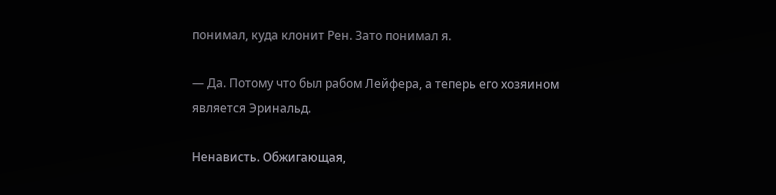понимал, куда клонит Рен. Зато понимал я.

— Да. Потому что был рабом Лейфера, а теперь его хозяином является Эринальд.

Ненависть. Обжигающая,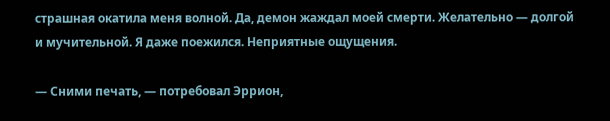страшная окатила меня волной. Да, демон жаждал моей смерти. Желательно — долгой и мучительной. Я даже поежился. Неприятные ощущения.

— Сними печать, — потребовал Эррион,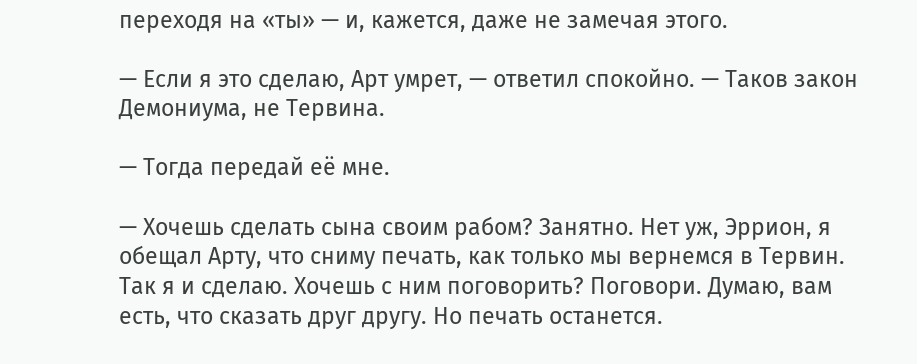переходя на «ты» — и, кажется, даже не замечая этого.

— Если я это сделаю, Арт умрет, — ответил спокойно. — Таков закон Демониума, не Тервина.

— Тогда передай её мне.

— Хочешь сделать сына своим рабом? Занятно. Нет уж, Эррион, я обещал Арту, что сниму печать, как только мы вернемся в Тервин. Так я и сделаю. Хочешь с ним поговорить? Поговори. Думаю, вам есть, что сказать друг другу. Но печать останется.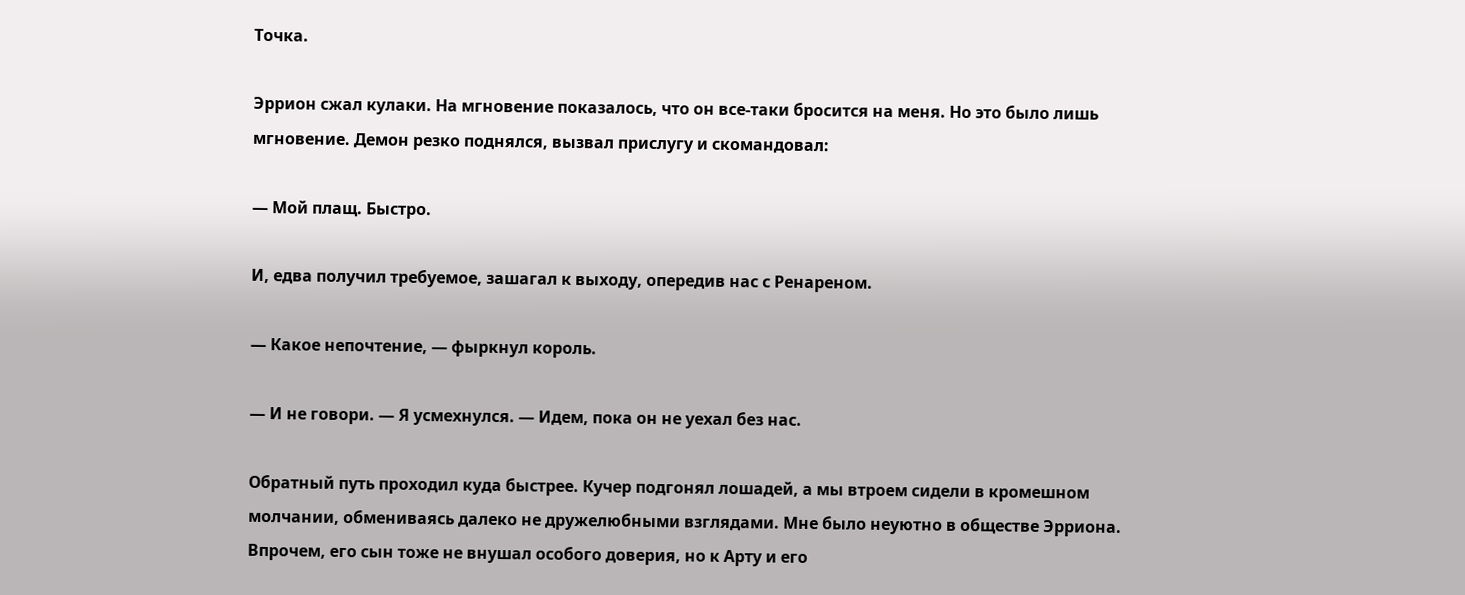Точка.

Эррион сжал кулаки. На мгновение показалось, что он все-таки бросится на меня. Но это было лишь мгновение. Демон резко поднялся, вызвал прислугу и скомандовал:

— Мой плащ. Быстро.

И, едва получил требуемое, зашагал к выходу, опередив нас с Ренареном.

— Какое непочтение, — фыркнул король.

— И не говори. — Я усмехнулся. — Идем, пока он не уехал без нас.

Обратный путь проходил куда быстрее. Кучер подгонял лошадей, а мы втроем сидели в кромешном молчании, обмениваясь далеко не дружелюбными взглядами. Мне было неуютно в обществе Эрриона. Впрочем, его сын тоже не внушал особого доверия, но к Арту и его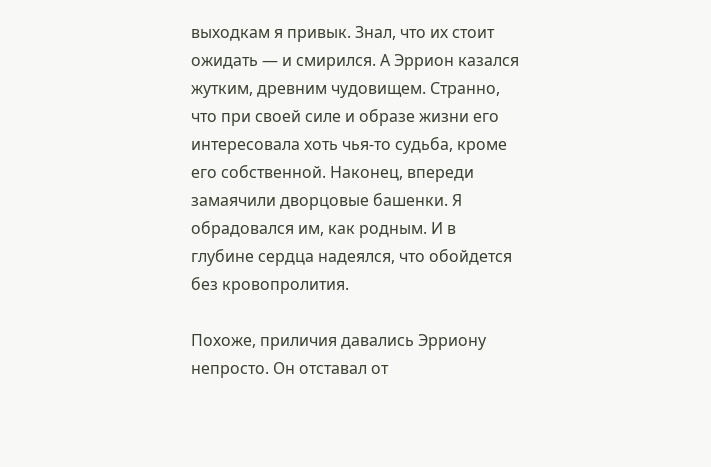выходкам я привык. Знал, что их стоит ожидать — и смирился. А Эррион казался жутким, древним чудовищем. Странно, что при своей силе и образе жизни его интересовала хоть чья-то судьба, кроме его собственной. Наконец, впереди замаячили дворцовые башенки. Я обрадовался им, как родным. И в глубине сердца надеялся, что обойдется без кровопролития.

Похоже, приличия давались Эрриону непросто. Он отставал от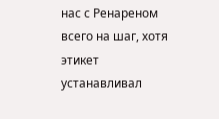нас с Ренареном всего на шаг, хотя этикет устанавливал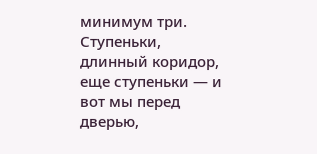минимум три. Ступеньки, длинный коридор, еще ступеньки — и вот мы перед дверью,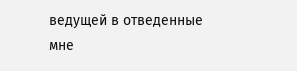ведущей в отведенные мне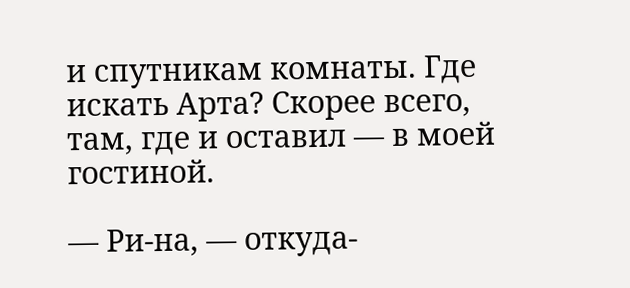и спутникам комнаты. Где искать Арта? Скорее всего, там, где и оставил — в моей гостиной.

— Ри-на, — откуда-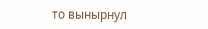то вынырнул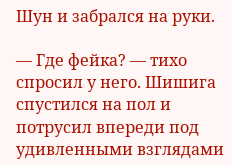Шун и забрался на руки.

— Где фейка? — тихо спросил у него. Шишига спустился на пол и потрусил впереди под удивленными взглядами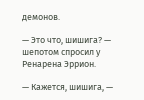демонов.

— Это что, шишига? — шепотом спросил у Ренарена Эррион.

— Кажется, шишига, —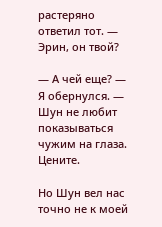растеряно ответил тот. — Эрин, он твой?

— А чей еще? — Я обернулся. — Шун не любит показываться чужим на глаза. Цените.

Но Шун вел нас точно не к моей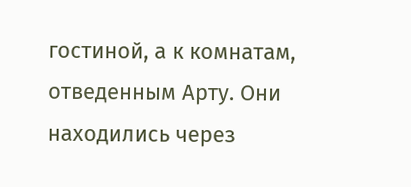гостиной, а к комнатам, отведенным Арту. Они находились через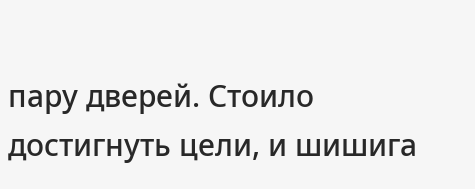пару дверей. Стоило достигнуть цели, и шишига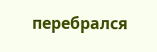перебрался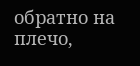обратно на плечо,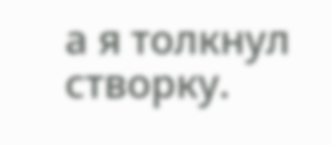а я толкнул створку.